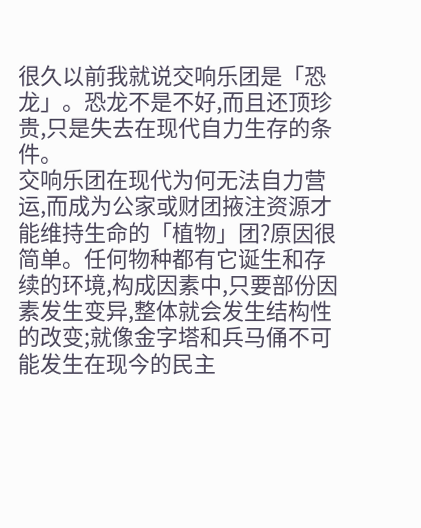很久以前我就说交响乐团是「恐龙」。恐龙不是不好,而且还顶珍贵,只是失去在现代自力生存的条件。
交响乐团在现代为何无法自力营运,而成为公家或财团掖注资源才能维持生命的「植物」团?原因很简单。任何物种都有它诞生和存续的环境,构成因素中,只要部份因素发生变异,整体就会发生结构性的改变;就像金字塔和兵马俑不可能发生在现今的民主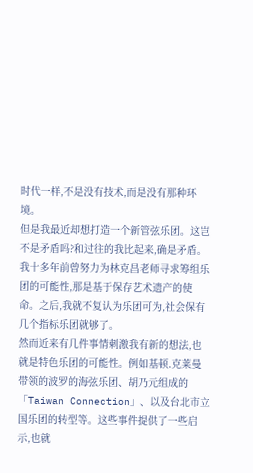时代一样,不是没有技术,而是没有那种环境。
但是我最近却想打造一个新管弦乐团。这岂不是矛盾吗?和过往的我比起来,确是矛盾。我十多年前曾努力为林克昌老师寻求筹组乐团的可能性,那是基于保存艺术遗产的使命。之后,我就不复认为乐团可为,社会保有几个指标乐团就够了。
然而近来有几件事情刺激我有新的想法,也就是特色乐团的可能性。例如基顿.克莱曼带领的波罗的海弦乐团、胡乃元组成的「Taiwan Connection」、以及台北市立国乐团的转型等。这些事件提供了一些启示,也就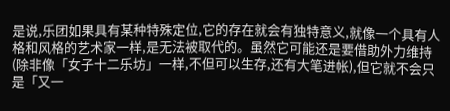是说,乐团如果具有某种特殊定位,它的存在就会有独特意义,就像一个具有人格和风格的艺术家一样,是无法被取代的。虽然它可能还是要借助外力维持(除非像「女子十二乐坊」一样,不但可以生存,还有大笔进帐),但它就不会只是「又一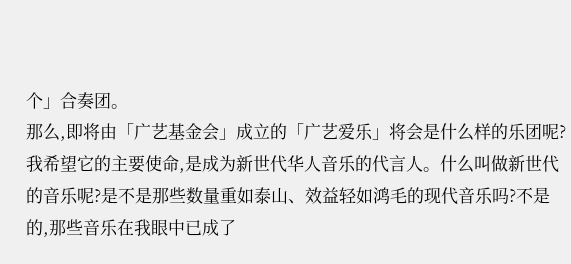个」合奏团。
那么,即将由「广艺基金会」成立的「广艺爱乐」将会是什么样的乐团呢?我希望它的主要使命,是成为新世代华人音乐的代言人。什么叫做新世代的音乐呢?是不是那些数量重如泰山、效益轻如鸿毛的现代音乐吗?不是的,那些音乐在我眼中已成了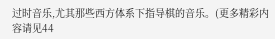过时音乐,尤其那些西方体系下指导棋的音乐。(更多精彩内容请见44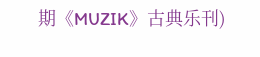期《MUZIK》古典乐刊)